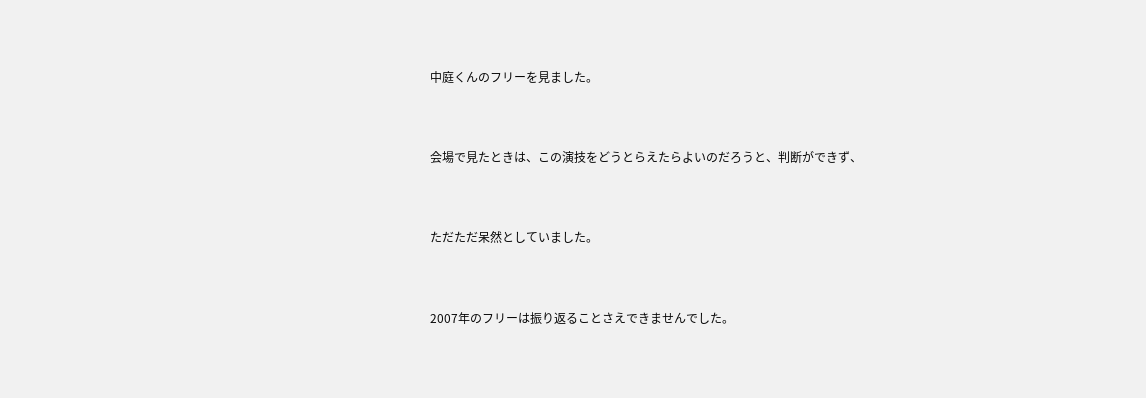中庭くんのフリーを見ました。


会場で見たときは、この演技をどうとらえたらよいのだろうと、判断ができず、


ただただ呆然としていました。


2007年のフリーは振り返ることさえできませんでした。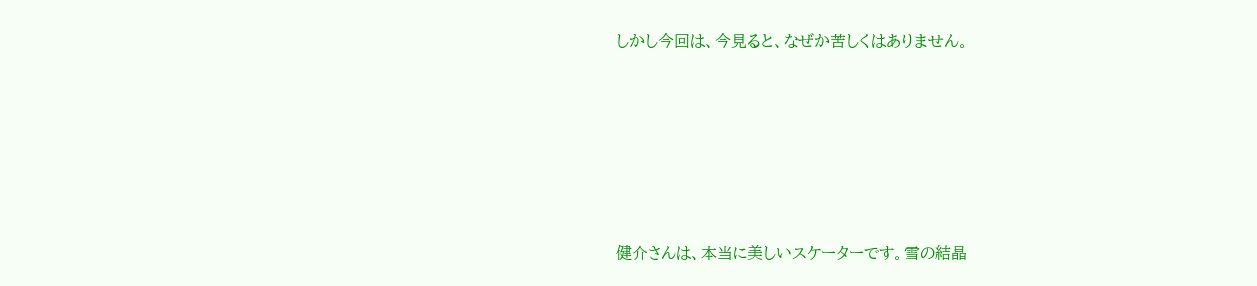しかし今回は、今見ると、なぜか苦しくはありません。






健介さんは、本当に美しいスケーターです。雪の結晶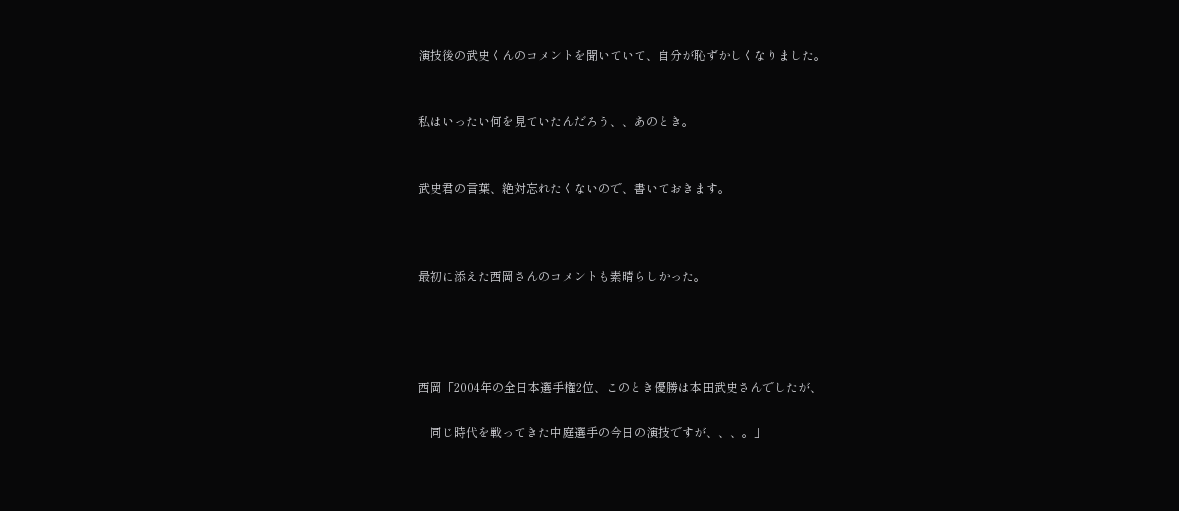演技後の武史くんのコメントを聞いていて、自分が恥ずかしくなりました。


私はいったい何を見ていたんだろう、、あのとき。


武史君の言葉、絶対忘れたくないので、書いておきます。



最初に添えた西岡さんのコメントも素晴らしかった。




西岡「2004年の全日本選手権2位、このとき優勝は本田武史さんでしたが、

    同じ時代を戦ってきた中庭選手の今日の演技ですが、、、。」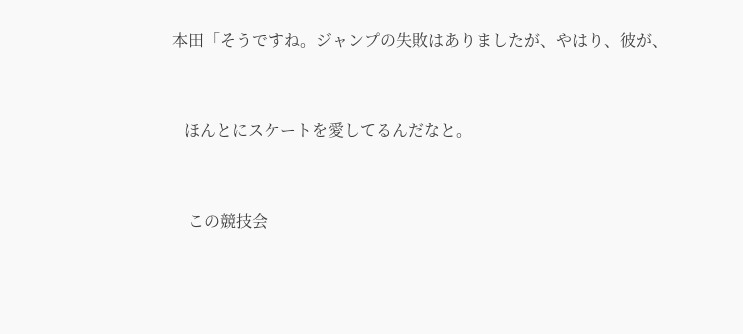本田「そうですね。ジャンプの失敗はありましたが、やはり、彼が、


   ほんとにスケートを愛してるんだなと。


    この競技会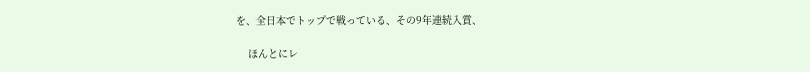を、全日本でトップで戦っている、その9年連続入賞、

    ほんとにレ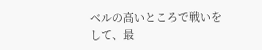ベルの高いところで戦いをして、最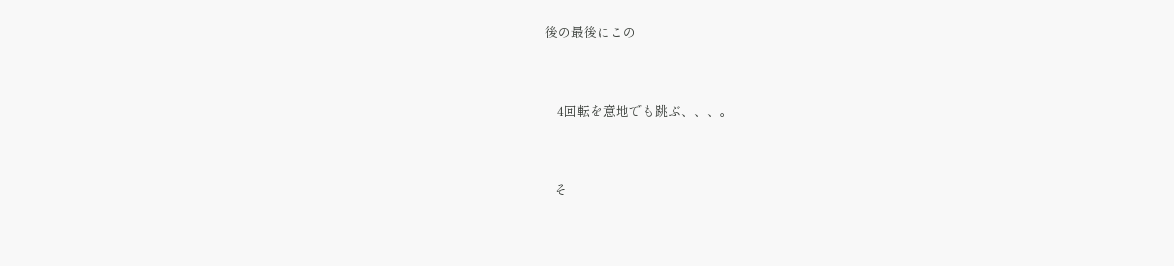後の最後にこの


    4回転を意地でも跳ぶ、、、。


   そ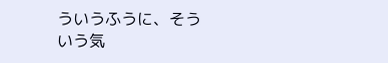ういうふうに、そういう気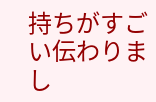持ちがすごい伝わりまし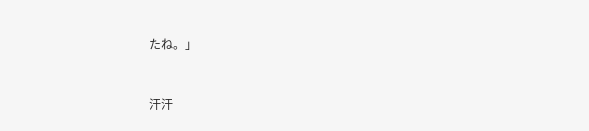たね。」



汗汗